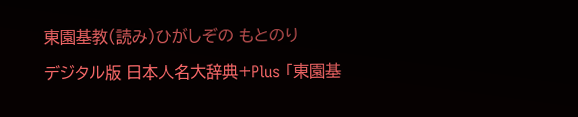東園基教(読み)ひがしぞの もとのり

デジタル版 日本人名大辞典+Plus 「東園基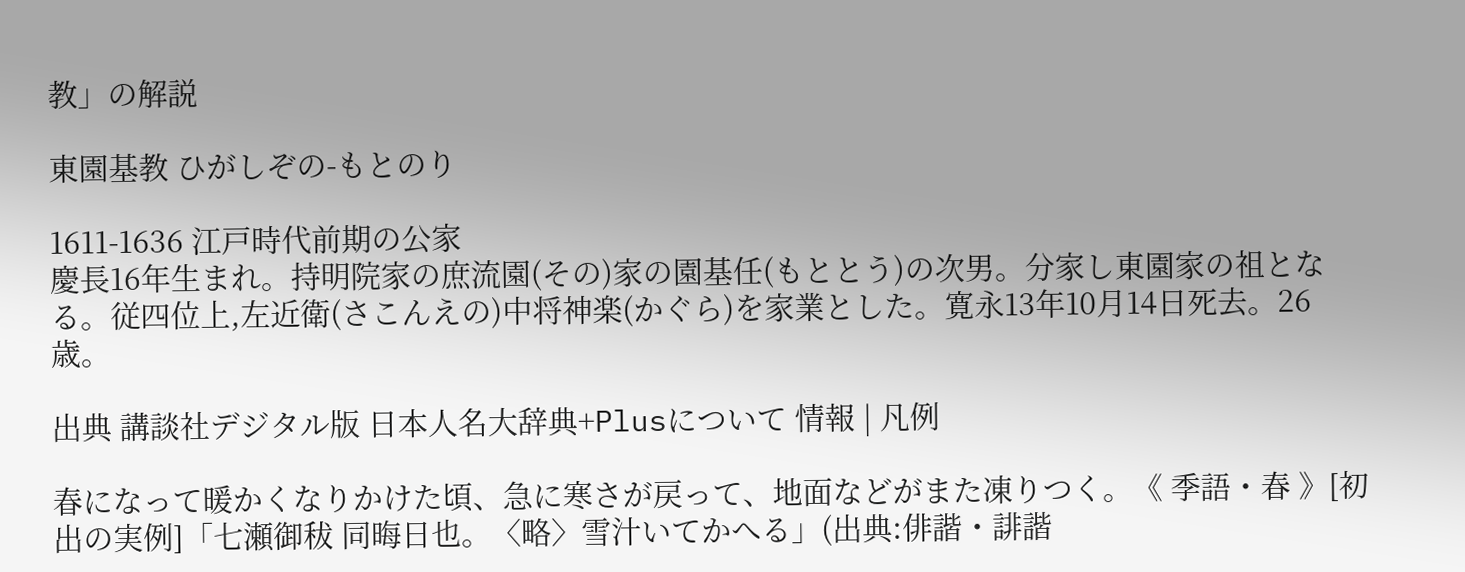教」の解説

東園基教 ひがしぞの-もとのり

1611-1636 江戸時代前期の公家
慶長16年生まれ。持明院家の庶流園(その)家の園基任(もととう)の次男。分家し東園家の祖となる。従四位上,左近衛(さこんえの)中将神楽(かぐら)を家業とした。寛永13年10月14日死去。26歳。

出典 講談社デジタル版 日本人名大辞典+Plusについて 情報 | 凡例

春になって暖かくなりかけた頃、急に寒さが戻って、地面などがまた凍りつく。《 季語・春 》[初出の実例]「七瀬御秡 同晦日也。〈略〉雪汁いてかへる」(出典:俳諧・誹諧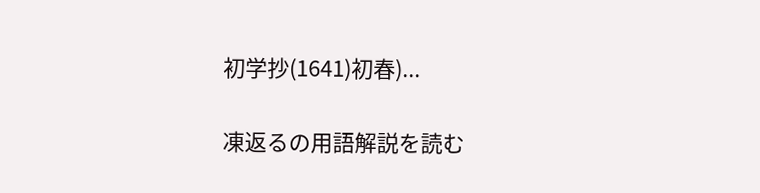初学抄(1641)初春)...

凍返るの用語解説を読む